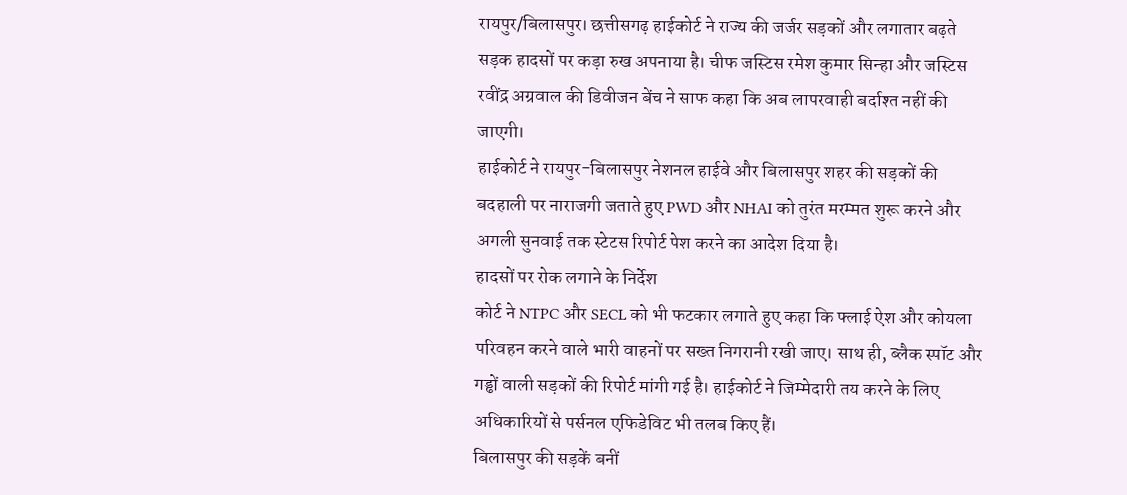रायपुर/बिलासपुर। छत्तीसगढ़ हाईकोर्ट ने राज्य की जर्जर सड़कों और लगातार बढ़ते सड़क हादसों पर कड़ा रुख अपनाया है। चीफ जस्टिस रमेश कुमार सिन्हा और जस्टिस रवींद्र अग्रवाल की डिवीजन बेंच ने साफ कहा कि अब लापरवाही बर्दाश्त नहीं की जाएगी।
हाईकोर्ट ने रायपुर-बिलासपुर नेशनल हाईवे और बिलासपुर शहर की सड़कों की बदहाली पर नाराजगी जताते हुए PWD और NHAI को तुरंत मरम्मत शुरू करने और अगली सुनवाई तक स्टेटस रिपोर्ट पेश करने का आदेश दिया है।
हादसों पर रोक लगाने के निर्देश
कोर्ट ने NTPC और SECL को भी फटकार लगाते हुए कहा कि फ्लाई ऐश और कोयला परिवहन करने वाले भारी वाहनों पर सख्त निगरानी रखी जाए। साथ ही, ब्लैक स्पॉट और गड्ढों वाली सड़कों की रिपोर्ट मांगी गई है। हाईकोर्ट ने जिम्मेदारी तय करने के लिए अधिकारियों से पर्सनल एफिडेविट भी तलब किए हैं।
बिलासपुर की सड़कें बनीं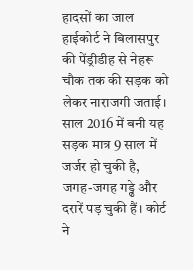हादसों का जाल
हाईकोर्ट ने बिलासपुर की पेंड्रीडीह से नेहरू चौक तक की सड़क को लेकर नाराजगी जताई। साल 2016 में बनी यह सड़क मात्र 9 साल में जर्जर हो चुकी है, जगह-जगह गड्ढे और दरारें पड़ चुकी हैं। कोर्ट ने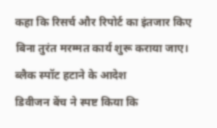कहा कि रिसर्च और रिपोर्ट का इंतजार किए बिना तुरंत मरम्मत कार्य शुरू कराया जाए।
ब्लैक स्पॉट हटाने के आदेश
डिवीजन बेंच ने स्पष्ट किया कि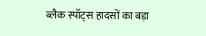ब्लैक स्पॉट्स हादसों का बड़ा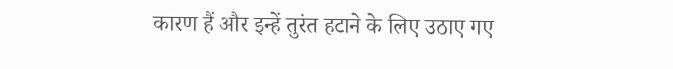कारण हैं और इन्हें तुरंत हटाने के लिए उठाए गए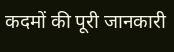कदमों की पूरी जानकारी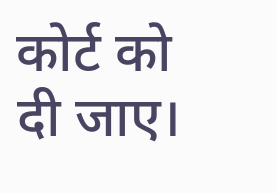कोर्ट को दी जाए।